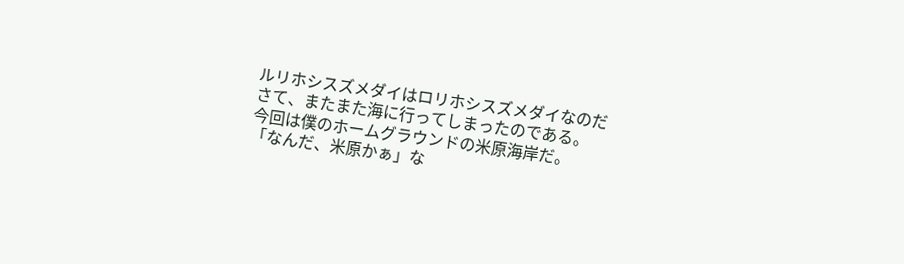ルリホシスズメダイはロリホシスズメダイなのだ
さて、またまた海に行ってしまったのである。
今回は僕のホームグラウンドの米原海岸だ。
「なんだ、米原かぁ」な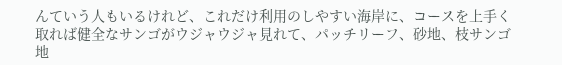んていう人もいるけれど、これだけ利用のしやすい海岸に、コースを上手く取れば健全なサンゴがウジャウジャ見れて、パッチリーフ、砂地、枝サンゴ地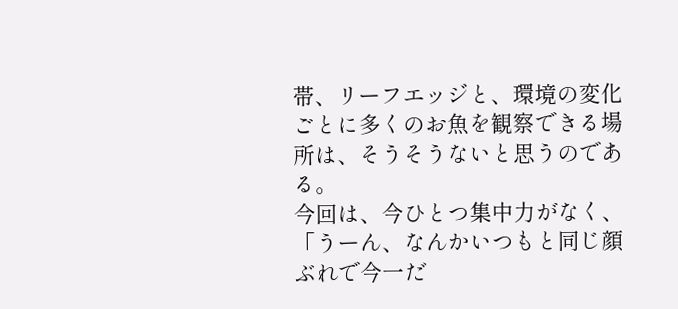帯、リーフエッジと、環境の変化ごとに多くのお魚を観察できる場所は、そうそうないと思うのである。
今回は、今ひとつ集中力がなく、「うーん、なんかいつもと同じ顔ぶれで今一だ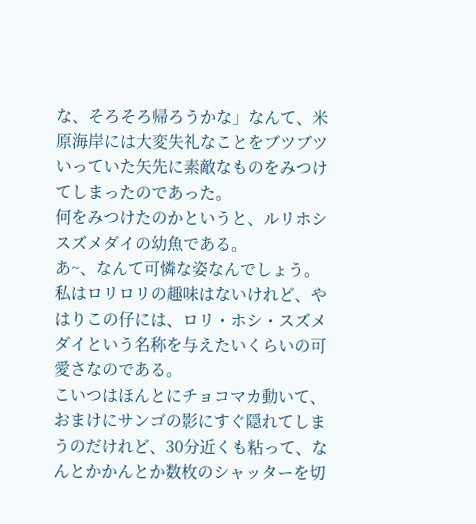な、そろそろ帰ろうかな」なんて、米原海岸には大変失礼なことをブツブツいっていた矢先に素敵なものをみつけてしまったのであった。
何をみつけたのかというと、ルリホシスズメダイの幼魚である。
あ~、なんて可憐な姿なんでしょう。
私はロリロリの趣味はないけれど、やはりこの仔には、ロリ・ホシ・スズメダイという名称を与えたいくらいの可愛さなのである。
こいつはほんとにチョコマカ動いて、おまけにサンゴの影にすぐ隠れてしまうのだけれど、30分近くも粘って、なんとかかんとか数枚のシャッターを切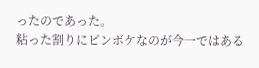ったのであった。
粘った割りにピンボケなのが今一ではある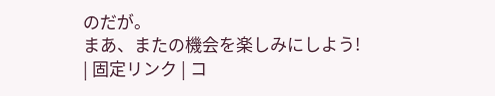のだが。
まあ、またの機会を楽しみにしよう!
| 固定リンク | コ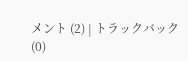メント (2) | トラックバック (0)